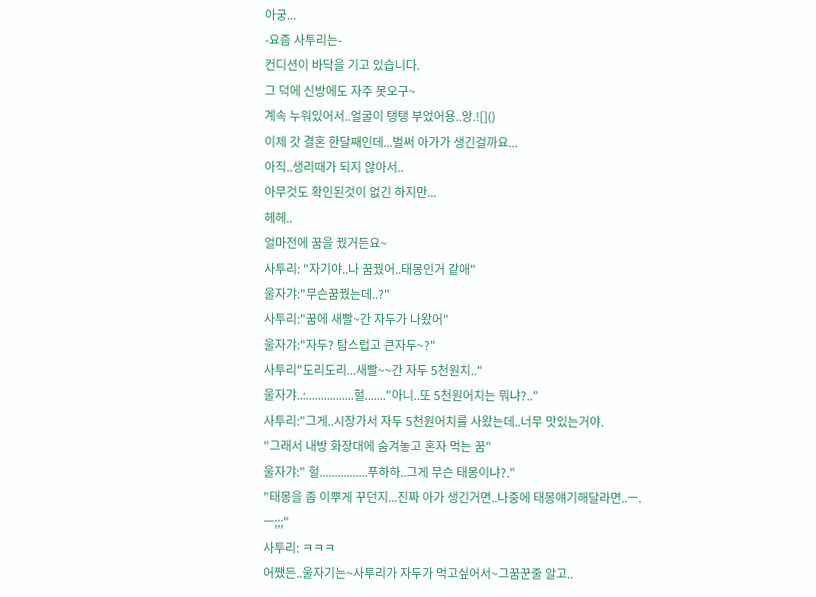아궁...
-요즘 사투리는-
컨디션이 바닥을 기고 있습니다.
그 덕에 신방에도 자주 못오구~
계속 누워있어서..얼굴이 탱탱 부었어용..앙.![]()
이제 갓 결혼 한달째인데...벌써 아가가 생긴걸까요...
아직..생리때가 되지 않아서..
아무것도 확인된것이 없긴 하지만...
헤헤..
얼마전에 꿈을 꿨거든요~
사투리: "자기야..나 꿈꿨어..태몽인거 같애"
울자갸:"무슨꿈꿨는데..?"
사투리:"꿈에 새빨~간 자두가 나왔어"
울자갸:"자두? 탐스럽고 큰자두~?"
사투리"도리도리...새빨~~간 자두 5천원치.."
울자갸..:................헐......."아니..또 5천원어치는 뭐냐?.."
사투리:"그게..시장가서 자두 5천원어치를 사왔는데..너무 맛있는거야.
"그래서 내방 화장대에 숨겨놓고 혼자 먹는 꿈"
울자갸:" 헐................푸하하..그게 무슨 태몽이냐?."
"태몽을 좀 이뿌게 꾸던지...진짜 아가 생긴거면..나중에 태몽얘기해달라면..ㅡ.ㅡ;;;"
사투리: ㅋㅋㅋ
어쨌든..울자기는~사투리가 자두가 먹고싶어서~그꿈꾼줄 알고..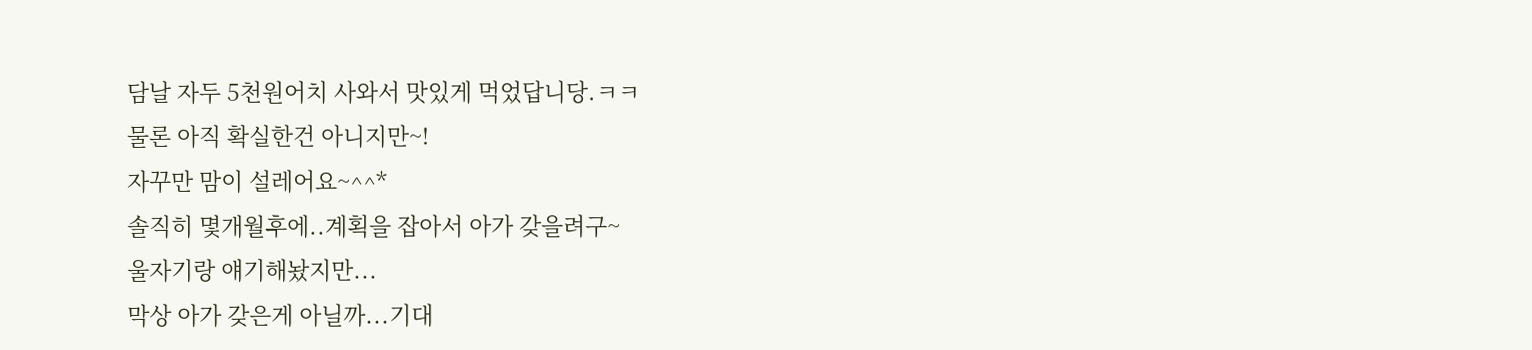담날 자두 5천원어치 사와서 맛있게 먹었답니당.ㅋㅋ
물론 아직 확실한건 아니지만~!
자꾸만 맘이 설레어요~^^*
솔직히 몇개월후에..계획을 잡아서 아가 갖을려구~
울자기랑 얘기해놨지만...
막상 아가 갖은게 아닐까...기대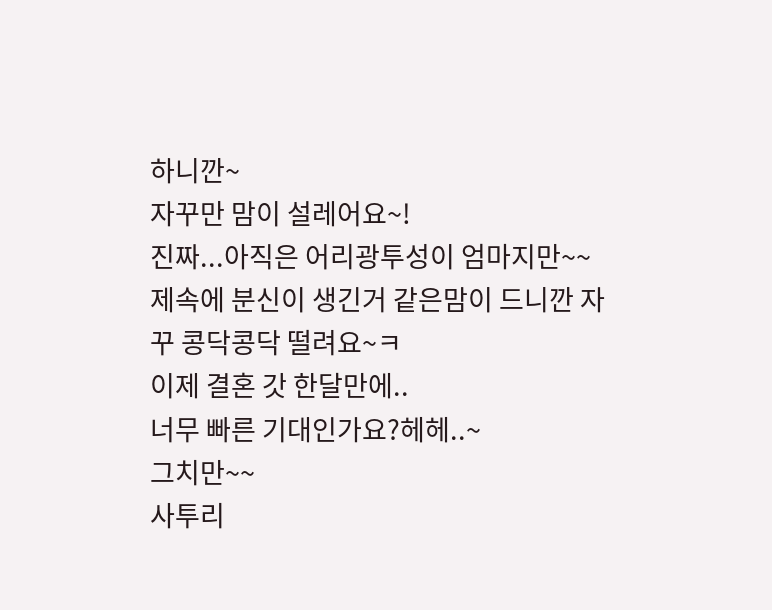하니깐~
자꾸만 맘이 설레어요~!
진짜...아직은 어리광투성이 엄마지만~~
제속에 분신이 생긴거 같은맘이 드니깐 자꾸 콩닥콩닥 떨려요~ㅋ
이제 결혼 갓 한달만에..
너무 빠른 기대인가요?헤헤..~
그치만~~
사투리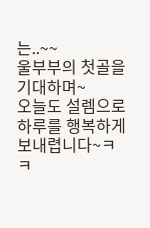는..~~
울부부의 첫골을 기대하며~
오늘도 설렘으로 하루를 행복하게 보내렵니다~ㅋㅋ